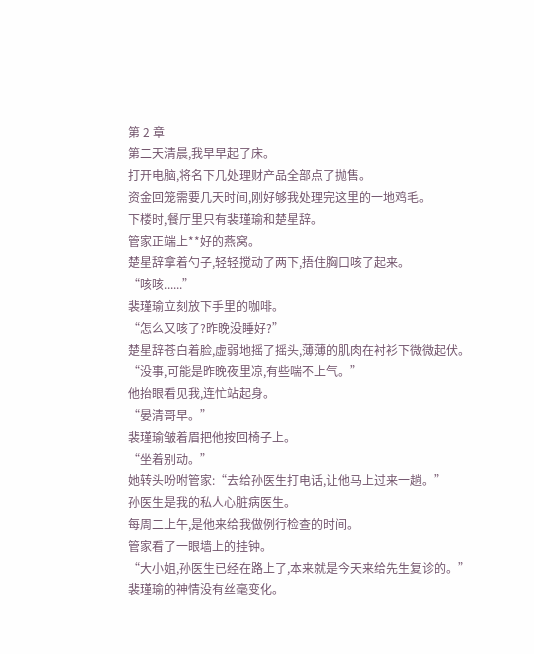第 2 章
第二天清晨,我早早起了床。
打开电脑,将名下几处理财产品全部点了抛售。
资金回笼需要几天时间,刚好够我处理完这里的一地鸡毛。
下楼时,餐厅里只有裴瑾瑜和楚星辞。
管家正端上**好的燕窝。
楚星辞拿着勺子,轻轻搅动了两下,捂住胸口咳了起来。
“咳咳......”
裴瑾瑜立刻放下手里的咖啡。
“怎么又咳了?昨晚没睡好?”
楚星辞苍白着脸,虚弱地摇了摇头,薄薄的肌肉在衬衫下微微起伏。
“没事,可能是昨晚夜里凉,有些喘不上气。”
他抬眼看见我,连忙站起身。
“晏清哥早。”
裴瑾瑜皱着眉把他按回椅子上。
“坐着别动。”
她转头吩咐管家:“去给孙医生打电话,让他马上过来一趟。”
孙医生是我的私人心脏病医生。
每周二上午,是他来给我做例行检查的时间。
管家看了一眼墙上的挂钟。
“大小姐,孙医生已经在路上了,本来就是今天来给先生复诊的。”
裴瑾瑜的神情没有丝毫变化。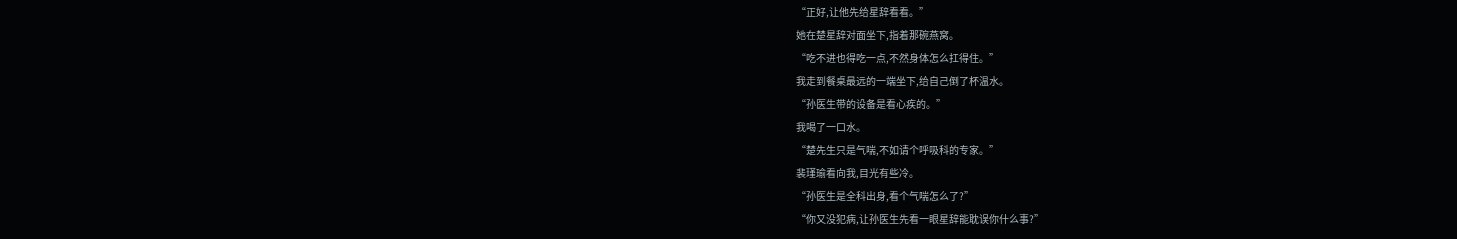“正好,让他先给星辞看看。”
她在楚星辞对面坐下,指着那碗燕窝。
“吃不进也得吃一点,不然身体怎么扛得住。”
我走到餐桌最远的一端坐下,给自己倒了杯温水。
“孙医生带的设备是看心疾的。”
我喝了一口水。
“楚先生只是气喘,不如请个呼吸科的专家。”
裴瑾瑜看向我,目光有些冷。
“孙医生是全科出身,看个气喘怎么了?”
“你又没犯病,让孙医生先看一眼星辞能耽误你什么事?”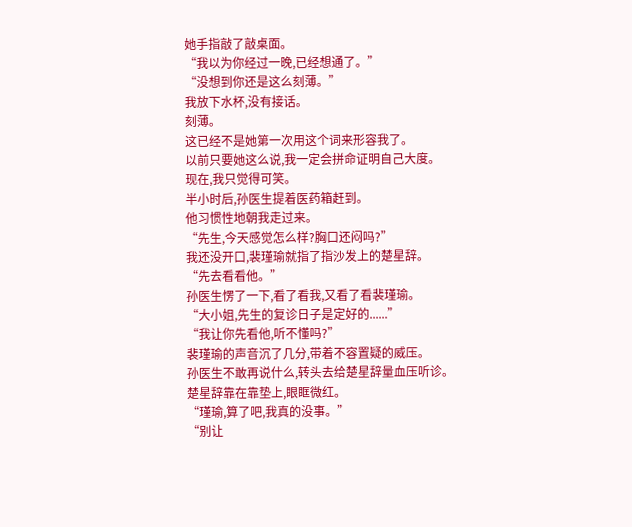她手指敲了敲桌面。
“我以为你经过一晚,已经想通了。”
“没想到你还是这么刻薄。”
我放下水杯,没有接话。
刻薄。
这已经不是她第一次用这个词来形容我了。
以前只要她这么说,我一定会拼命证明自己大度。
现在,我只觉得可笑。
半小时后,孙医生提着医药箱赶到。
他习惯性地朝我走过来。
“先生,今天感觉怎么样?胸口还闷吗?”
我还没开口,裴瑾瑜就指了指沙发上的楚星辞。
“先去看看他。”
孙医生愣了一下,看了看我,又看了看裴瑾瑜。
“大小姐,先生的复诊日子是定好的......”
“我让你先看他,听不懂吗?”
裴瑾瑜的声音沉了几分,带着不容置疑的威压。
孙医生不敢再说什么,转头去给楚星辞量血压听诊。
楚星辞靠在靠垫上,眼眶微红。
“瑾瑜,算了吧,我真的没事。”
“别让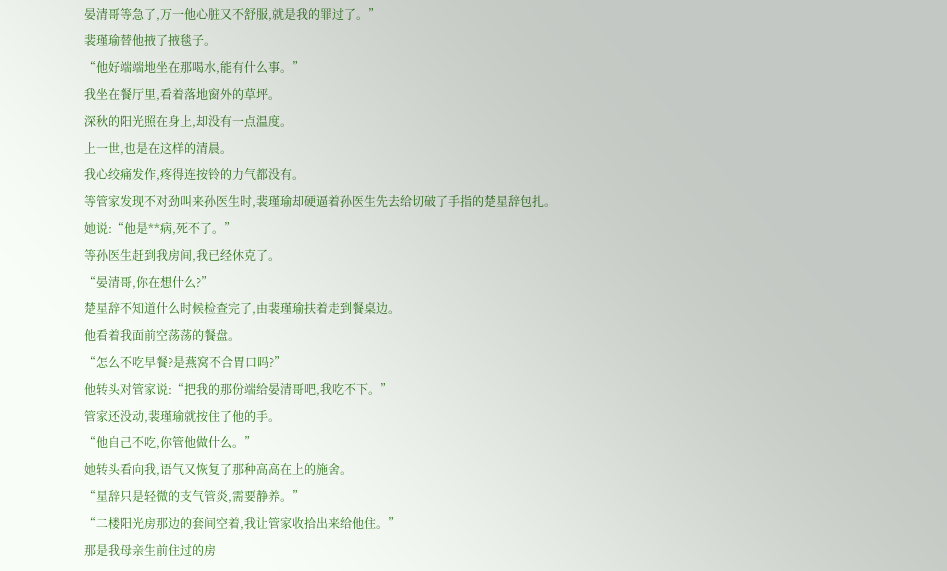晏清哥等急了,万一他心脏又不舒服,就是我的罪过了。”
裴瑾瑜替他掖了掖毯子。
“他好端端地坐在那喝水,能有什么事。”
我坐在餐厅里,看着落地窗外的草坪。
深秋的阳光照在身上,却没有一点温度。
上一世,也是在这样的清晨。
我心绞痛发作,疼得连按铃的力气都没有。
等管家发现不对劲叫来孙医生时,裴瑾瑜却硬逼着孙医生先去给切破了手指的楚星辞包扎。
她说:“他是**病,死不了。”
等孙医生赶到我房间,我已经休克了。
“晏清哥,你在想什么?”
楚星辞不知道什么时候检查完了,由裴瑾瑜扶着走到餐桌边。
他看着我面前空荡荡的餐盘。
“怎么不吃早餐?是燕窝不合胃口吗?”
他转头对管家说:“把我的那份端给晏清哥吧,我吃不下。”
管家还没动,裴瑾瑜就按住了他的手。
“他自己不吃,你管他做什么。”
她转头看向我,语气又恢复了那种高高在上的施舍。
“星辞只是轻微的支气管炎,需要静养。”
“二楼阳光房那边的套间空着,我让管家收拾出来给他住。”
那是我母亲生前住过的房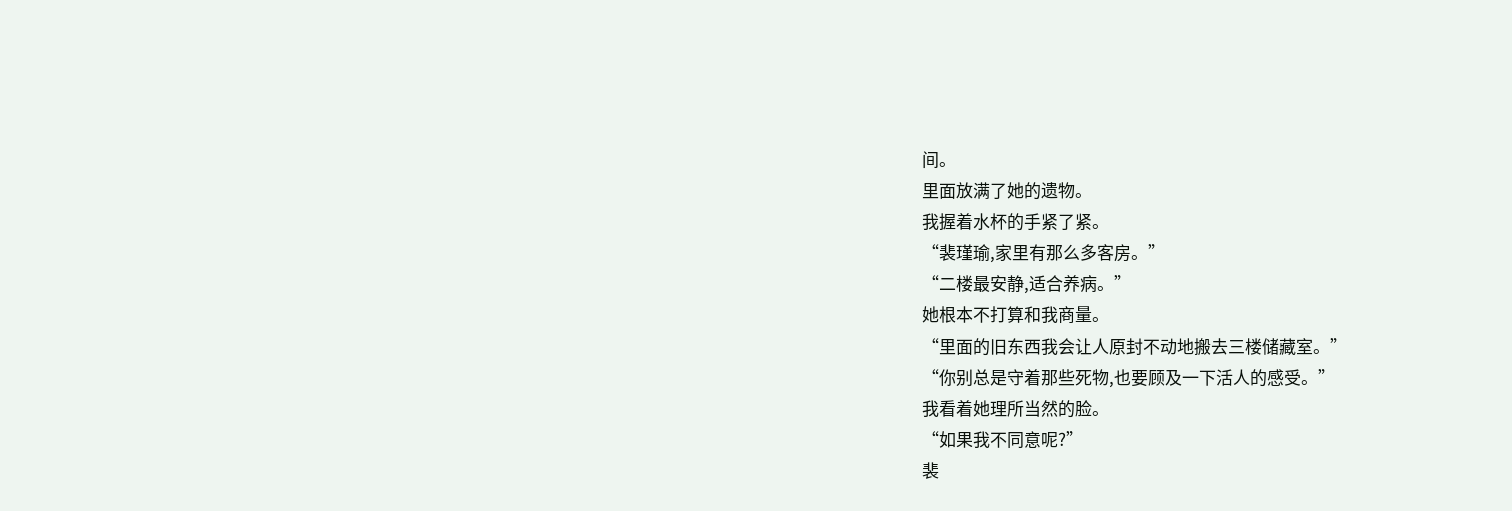间。
里面放满了她的遗物。
我握着水杯的手紧了紧。
“裴瑾瑜,家里有那么多客房。”
“二楼最安静,适合养病。”
她根本不打算和我商量。
“里面的旧东西我会让人原封不动地搬去三楼储藏室。”
“你别总是守着那些死物,也要顾及一下活人的感受。”
我看着她理所当然的脸。
“如果我不同意呢?”
裴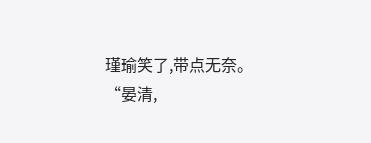瑾瑜笑了,带点无奈。
“晏清,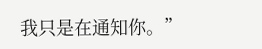我只是在通知你。”